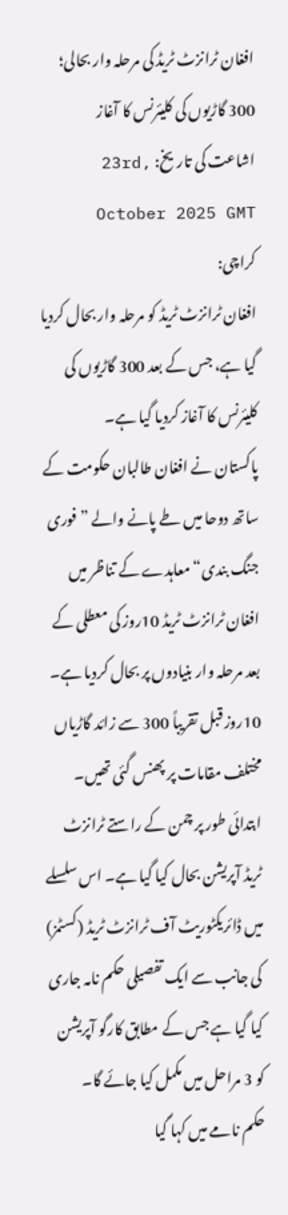افغان ٹرانزٹ ٹریڈ کی مرحلہ وار بحالی؛ 300 گاڑیوں کی کلیئرنس کا آغاز
اشاعت کی تاریخ: 23rd, October 2025 GMT
کراچی:
افغان ٹرانزٹ ٹریڈ کو مرحلہ وار بحال کردیا گیا ہے، جس کے بعد 300 گاڑیوں کی کلیئرنس کا آغاز کردیا گیا ہے۔
پاکستان نے افغان طالبان حکومت کے ساتھ دوحا میں طے پانے والے ”فوری جنگ بندی“ معاہدے کے تناظر میں افغان ٹرانزٹ ٹریڈ 10روز کی معطلی کے بعد مرحلہ وار بنیادوں پر بحال کردیا ہے۔ 10روز قبل تقریباً 300 سے زائد گاڑیاں مختلف مقامات پر پھنس گئی تھیں۔
ابتدائی طور پر چمن کے راستے ٹرانزٹ ٹریڈ آپریشن بحال کیا گیا ہے۔ اس سلسلے میں ڈائریکٹوریٹ آف ٹرانزٹ ٹریڈ (کسٹمز) کی جانب سے ایک تفصیلی حکم نامہ جاری کیا گیا ہے جس کے مطابق کارگو آپریشن کو 3 مراحل میں مکمل کیا جائے گا۔
حکم نامے میں کہا گیا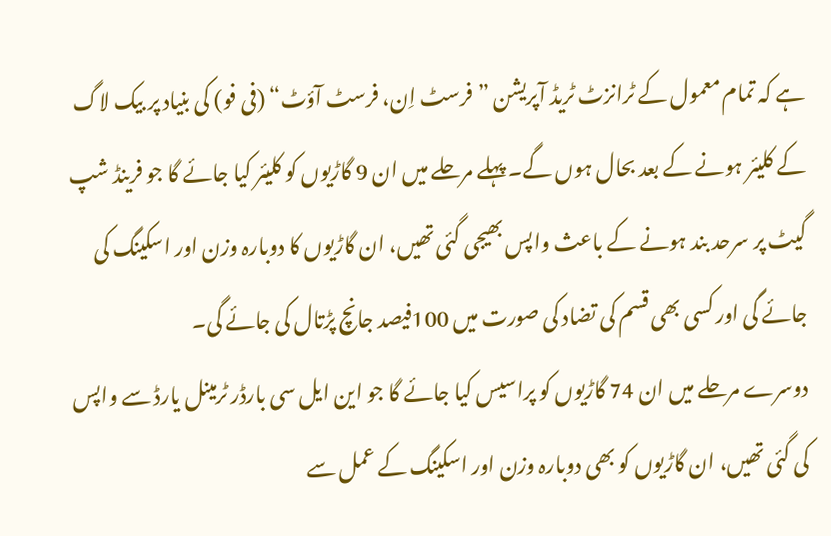ہے کہ تمام معمول کے ٹرانزٹ ٹریڈ آپریشن ”فرسٹ اِن، فرسٹ آؤٹ“ (فی فو) کی بنیاد پر بیک لاگ کے کلیئر ہونے کے بعد بحال ہوں گے۔ پہلے مرحلے میں ان 9 گاڑیوں کو کلیئر کیا جائے گا جو فرینڈ شپ گیٹ پر سرحد بند ہونے کے باعث واپس بھیجی گئی تھیں، ان گاڑیوں کا دوبارہ وزن اور اسکینگ کی جائے گی اور کسی بھی قسم کی تضاد کی صورت میں 100فیصد جانچ پڑتال کی جائے گی۔
دوسرے مرحلے میں ان 74 گاڑیوں کو پراسیس کیا جائے گا جو این ایل سی بارڈر ٹرمینل یارڈ سے واپس کی گئی تھیں، ان گاڑیوں کو بھی دوبارہ وزن اور اسکینگ کے عمل سے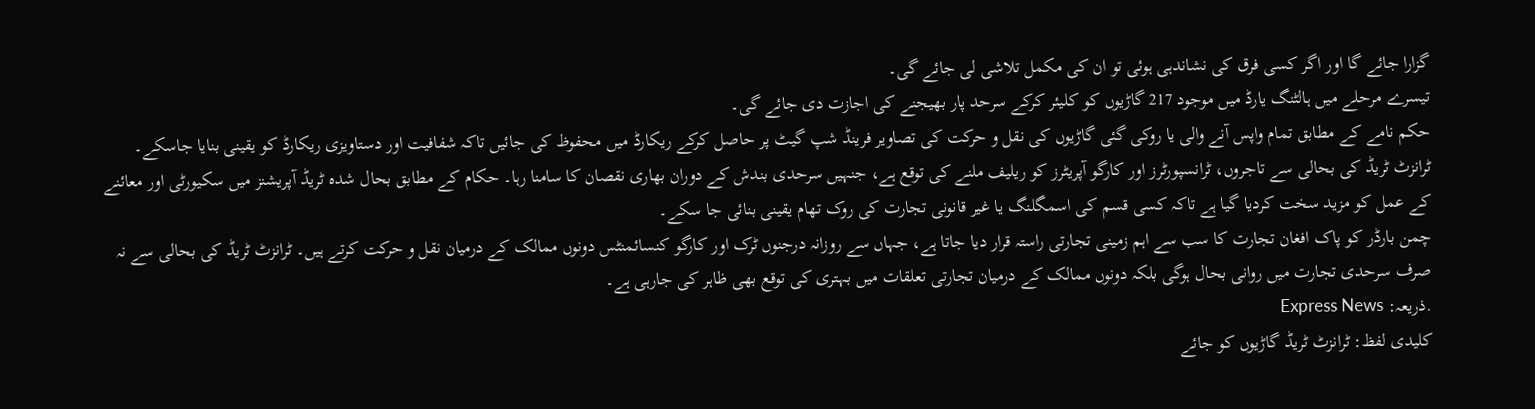گزارا جائے گا اور اگر کسی فرق کی نشاندہی ہوئی تو ان کی مکمل تلاشی لی جائے گی۔
تیسرے مرحلے میں ہالٹنگ یارڈ میں موجود 217 گاڑیوں کو کلیئر کرکے سرحد پار بھیجنے کی اجازت دی جائے گی۔
حکم نامے کے مطابق تمام واپس آنے والی یا روکی گئی گاڑیوں کی نقل و حرکت کی تصاویر فرینڈ شپ گیٹ پر حاصل کرکے ریکارڈ میں محفوظ کی جائیں تاکہ شفافیت اور دستاویزی ریکارڈ کو یقینی بنایا جاسکے۔
ٹرانزٹ ٹریڈ کی بحالی سے تاجروں، ٹرانسپورٹرز اور کارگو آپریٹرز کو ریلیف ملنے کی توقع ہے، جنہیں سرحدی بندش کے دوران بھاری نقصان کا سامنا رہا۔ حکام کے مطابق بحال شدہ ٹریڈ آپریشنز میں سکیورٹی اور معائنے کے عمل کو مزید سخت کردیا گیا ہے تاکہ کسی قسم کی اسمگلنگ یا غیر قانونی تجارت کی روک تھام یقینی بنائی جا سکے۔
چمن بارڈر کو پاک افغان تجارت کا سب سے اہم زمینی تجارتی راستہ قرار دیا جاتا ہے، جہاں سے روزانہ درجنوں ٹرک اور کارگو کنسائمنٹس دونوں ممالک کے درمیان نقل و حرکت کرتے ہیں۔ ٹرانزٹ ٹریڈ کی بحالی سے نہ صرف سرحدی تجارت میں روانی بحال ہوگی بلکہ دونوں ممالک کے درمیان تجارتی تعلقات میں بہتری کی توقع بھی ظاہر کی جارہی ہے۔
.ذریعہ: Express News
کلیدی لفظ: ٹرانزٹ ٹریڈ گاڑیوں کو جائے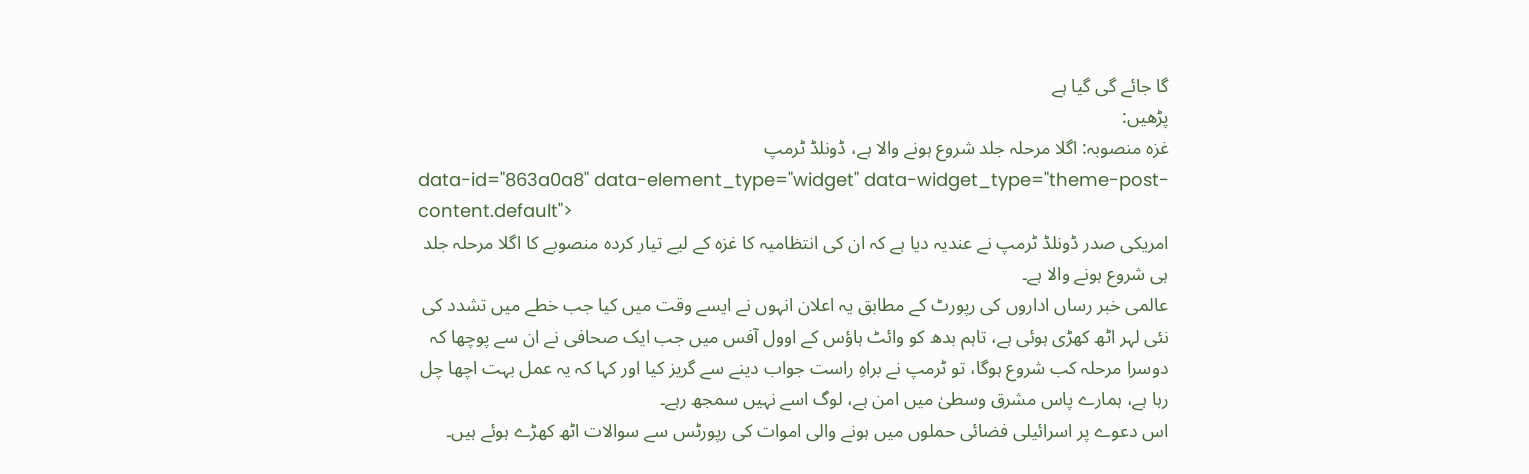گا جائے گی گیا ہے
پڑھیں:
غزہ منصوبہ: اگلا مرحلہ جلد شروع ہونے والا ہے، ڈونلڈ ٹرمپ
data-id="863a0a8" data-element_type="widget" data-widget_type="theme-post-content.default">
امریکی صدر ڈونلڈ ٹرمپ نے عندیہ دیا ہے کہ ان کی انتظامیہ کا غزہ کے لیے تیار کردہ منصوبے کا اگلا مرحلہ جلد ہی شروع ہونے والا ہے۔
عالمی خبر رساں اداروں کی رپورٹ کے مطابق یہ اعلان انہوں نے ایسے وقت میں کیا جب خطے میں تشدد کی نئی لہر اٹھ کھڑی ہوئی ہے، تاہم بدھ کو وائٹ ہاؤس کے اوول آفس میں جب ایک صحافی نے ان سے پوچھا کہ دوسرا مرحلہ کب شروع ہوگا، تو ٹرمپ نے براہِ راست جواب دینے سے گریز کیا اور کہا کہ یہ عمل بہت اچھا چل رہا ہے، ہمارے پاس مشرق وسطیٰ میں امن ہے، لوگ اسے نہیں سمجھ رہے۔
اس دعوے پر اسرائیلی فضائی حملوں میں ہونے والی اموات کی رپورٹس سے سوالات اٹھ کھڑے ہوئے ہیں۔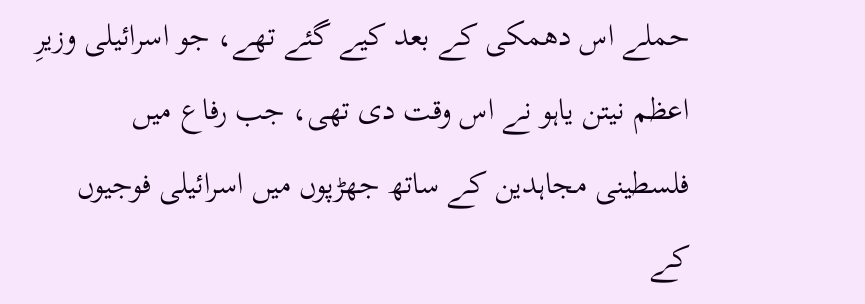حملے اس دھمکی کے بعد کیے گئے تھے، جو اسرائیلی وزیرِ اعظم نیتن یاہو نے اس وقت دی تھی، جب رفاع میں فلسطینی مجاہدین کے ساتھ جھڑپوں میں اسرائیلی فوجیوں کے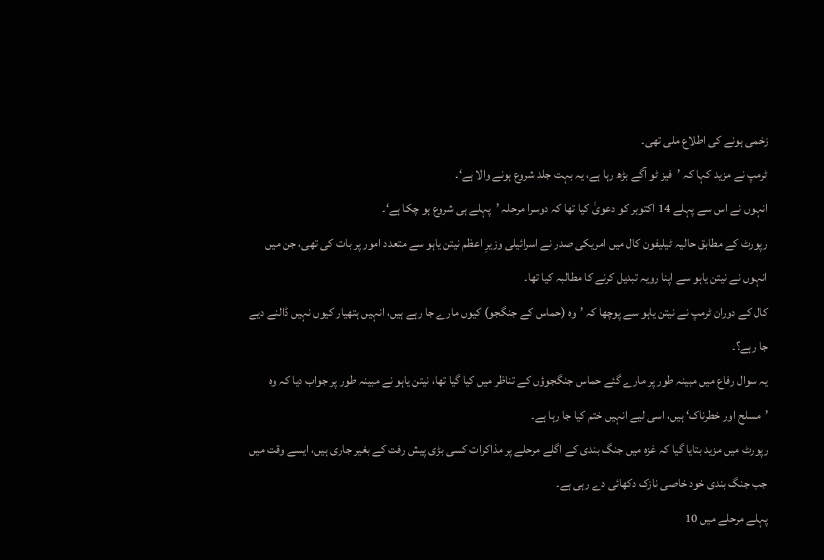زخمی ہونے کی اطلاع ملی تھی۔
ٹرمپ نے مزید کہا کہ ’فیز ٹو آگے بڑھ رہا ہے، یہ بہت جلد شروع ہونے والا ہے‘۔
انہوں نے اس سے پہلے 14 اکتوبر کو دعویٰ کیا تھا کہ دوسرا مرحلہ ’پہلے ہی شروع ہو چکا ہے‘۔
رپورٹ کے مطابق حالیہ ٹیلیفون کال میں امریکی صدر نے اسرائیلی وزیرِ اعظم نیتن یاہو سے متعدد امور پر بات کی تھی، جن میں انہوں نے نیتن یاہو سے اپنا رویہ تبدیل کرنے کا مطالبہ کیا تھا۔
کال کے دوران ٹرمپ نے نیتن یاہو سے پوچھا کہ ’وہ (حماس کے جنگجو) کیوں مارے جا رہے ہیں، انہیں ہتھیار کیوں نہیں ڈالنے دیے جا رہے؟۔
یہ سوال رفاع میں مبینہ طور پر مارے گئے حماس جنگجوؤں کے تناظر میں کیا گیا تھا، نیتن یاہو نے مبینہ طور پر جواب دیا کہ وہ ’مسلح اور خطرناک‘ ہیں، اسی لیے انہیں ختم کیا جا رہا ہے۔
رپورٹ میں مزید بتایا گیا کہ غزہ میں جنگ بندی کے اگلے مرحلے پر مذاکرات کسی بڑی پیش رفت کے بغیر جاری ہیں، ایسے وقت میں جب جنگ بندی خود خاصی نازک دکھائی دے رہی ہے۔
پہلے مرحلے میں 10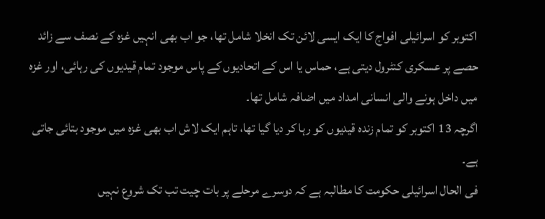اکتوبر کو اسرائیلی افواج کا ایک ایسی لائن تک انخلا شامل تھا، جو اب بھی انہیں غزہ کے نصف سے زائد حصے پر عسکری کنٹرول دیتی ہے، حماس یا اس کے اتحادیوں کے پاس موجود تمام قیدیوں کی رہائی، اور غزہ میں داخل ہونے والی انسانی امداد میں اضافہ شامل تھا۔
اگرچہ 13 اکتوبر کو تمام زندہ قیدیوں کو رہا کر دیا گیا تھا، تاہم ایک لاش اب بھی غزہ میں موجود بتائی جاتی ہے۔
فی الحال اسرائیلی حکومت کا مطالبہ ہے کہ دوسرے مرحلے پر بات چیت تب تک شروع نہیں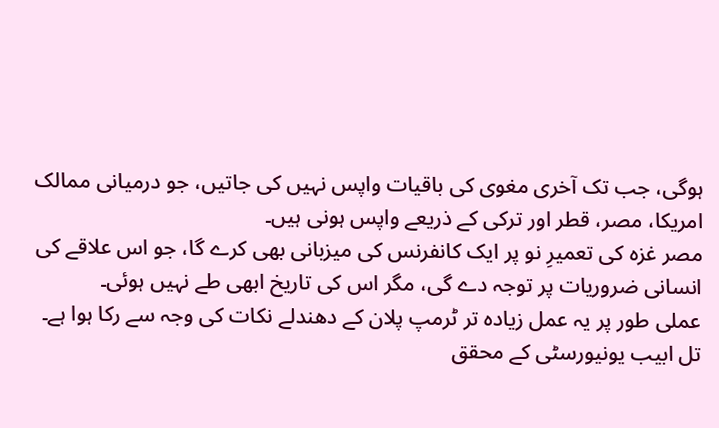ہوگی، جب تک آخری مغوی کی باقیات واپس نہیں کی جاتیں، جو درمیانی ممالک امریکا، مصر، قطر اور ترکی کے ذریعے واپس ہونی ہیں۔
مصر غزہ کی تعمیرِ نو پر ایک کانفرنس کی میزبانی بھی کرے گا، جو اس علاقے کی انسانی ضروریات پر توجہ دے گی، مگر اس کی تاریخ ابھی طے نہیں ہوئی۔
عملی طور پر یہ عمل زیادہ تر ٹرمپ پلان کے دھندلے نکات کی وجہ سے رکا ہوا ہے۔
تل ابیب یونیورسٹی کے محقق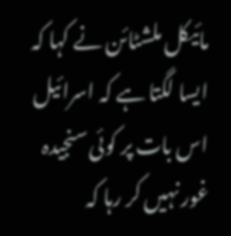مائیکل ملشٹائن نے کہا کہ ایسا لگتا ہے کہ اسرائیل اس بات پر کوئی سنجیدہ غور نہیں کر رہا کہ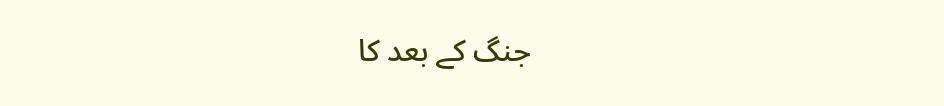جنگ کے بعد کا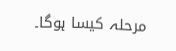مرحلہ کیسا ہوگا۔